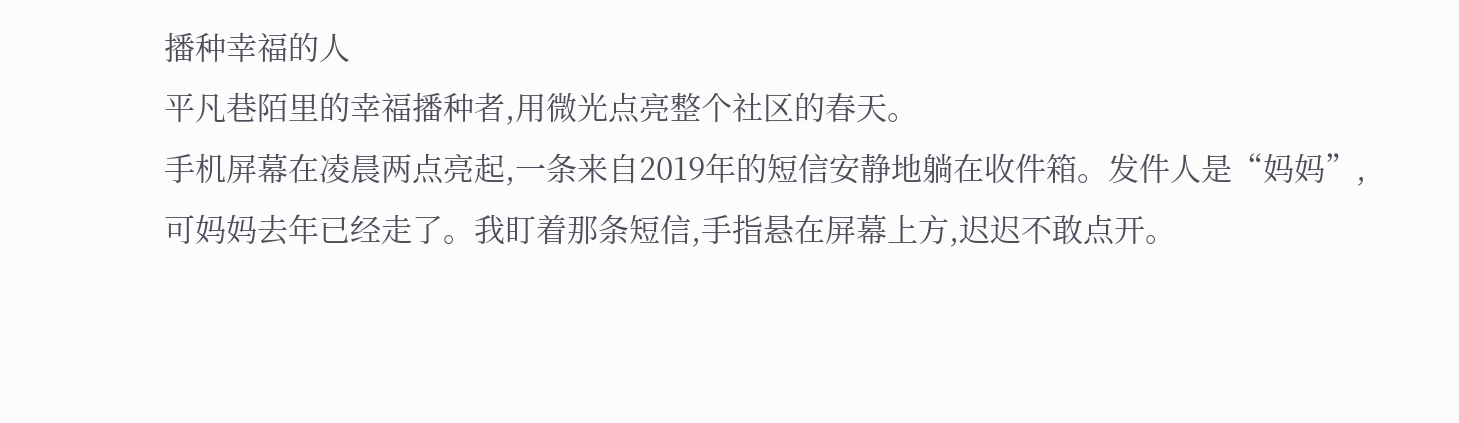播种幸福的人
平凡巷陌里的幸福播种者,用微光点亮整个社区的春天。
手机屏幕在凌晨两点亮起,一条来自2019年的短信安静地躺在收件箱。发件人是“妈妈”,可妈妈去年已经走了。我盯着那条短信,手指悬在屏幕上方,迟迟不敢点开。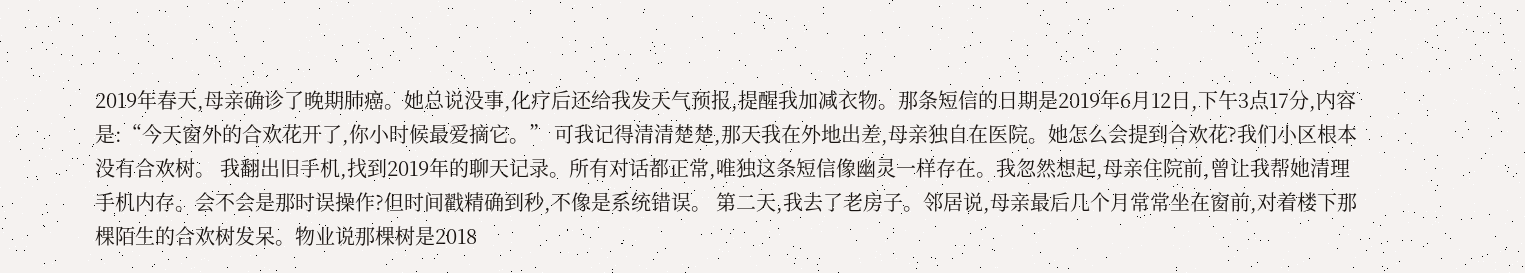2019年春天,母亲确诊了晚期肺癌。她总说没事,化疗后还给我发天气预报,提醒我加减衣物。那条短信的日期是2019年6月12日,下午3点17分,内容是:“今天窗外的合欢花开了,你小时候最爱摘它。” 可我记得清清楚楚,那天我在外地出差,母亲独自在医院。她怎么会提到合欢花?我们小区根本没有合欢树。 我翻出旧手机,找到2019年的聊天记录。所有对话都正常,唯独这条短信像幽灵一样存在。我忽然想起,母亲住院前,曾让我帮她清理手机内存。会不会是那时误操作?但时间戳精确到秒,不像是系统错误。 第二天,我去了老房子。邻居说,母亲最后几个月常常坐在窗前,对着楼下那棵陌生的合欢树发呆。物业说那棵树是2018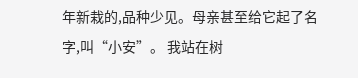年新栽的,品种少见。母亲甚至给它起了名字,叫“小安”。 我站在树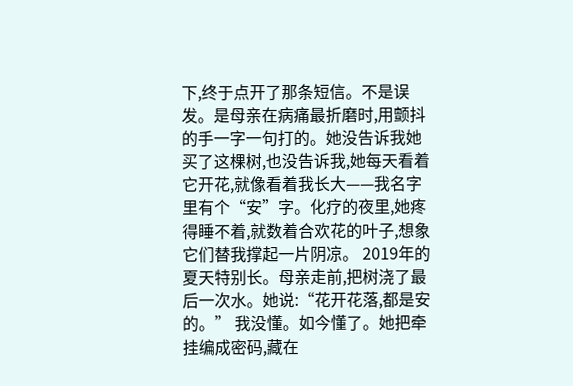下,终于点开了那条短信。不是误发。是母亲在病痛最折磨时,用颤抖的手一字一句打的。她没告诉我她买了这棵树,也没告诉我,她每天看着它开花,就像看着我长大——我名字里有个“安”字。化疗的夜里,她疼得睡不着,就数着合欢花的叶子,想象它们替我撑起一片阴凉。 2019年的夏天特别长。母亲走前,把树浇了最后一次水。她说:“花开花落,都是安的。” 我没懂。如今懂了。她把牵挂编成密码,藏在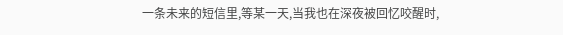一条未来的短信里,等某一天,当我也在深夜被回忆咬醒时,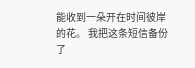能收到一朵开在时间彼岸的花。 我把这条短信备份了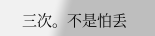三次。不是怕丢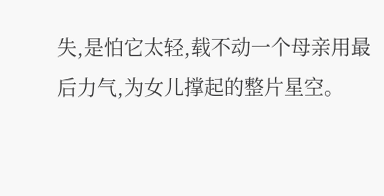失,是怕它太轻,载不动一个母亲用最后力气,为女儿撑起的整片星空。